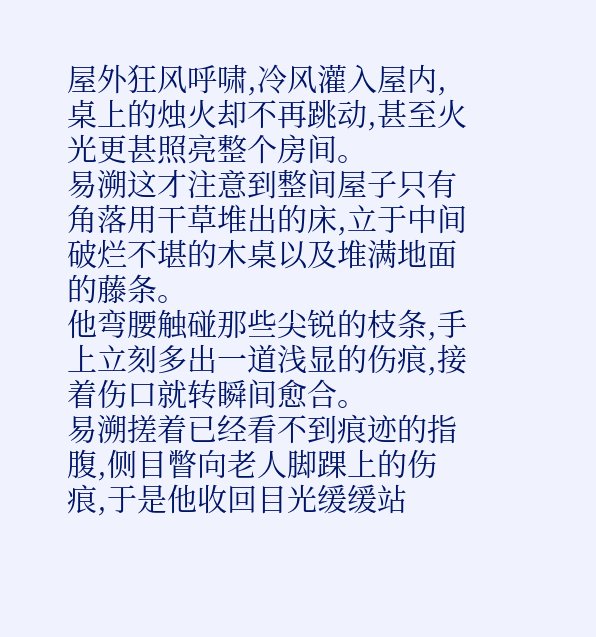屋外狂风呼啸,冷风灌入屋内,桌上的烛火却不再跳动,甚至火光更甚照亮整个房间。
易溯这才注意到整间屋子只有角落用干草堆出的床,立于中间破烂不堪的木桌以及堆满地面的藤条。
他弯腰触碰那些尖锐的枝条,手上立刻多出一道浅显的伤痕,接着伤口就转瞬间愈合。
易溯搓着已经看不到痕迹的指腹,侧目瞥向老人脚踝上的伤痕,于是他收回目光缓缓站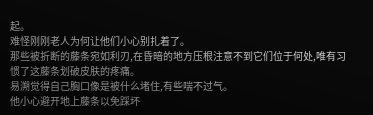起。
难怪刚刚老人为何让他们小心别扎着了。
那些被折断的藤条宛如利刃,在昏暗的地方压根注意不到它们位于何处,唯有习惯了这藤条划破皮肤的疼痛。
易溯觉得自己胸口像是被什么堵住,有些喘不过气。
他小心避开地上藤条以免踩坏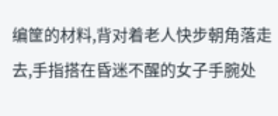编筐的材料,背对着老人快步朝角落走去,手指搭在昏迷不醒的女子手腕处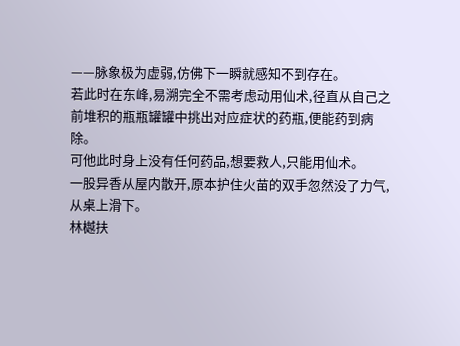——脉象极为虚弱,仿佛下一瞬就感知不到存在。
若此时在东峰,易溯完全不需考虑动用仙术,径直从自己之前堆积的瓶瓶罐罐中挑出对应症状的药瓶,便能药到病除。
可他此时身上没有任何药品,想要救人,只能用仙术。
一股异香从屋内散开,原本护住火苗的双手忽然没了力气,从桌上滑下。
林樾扶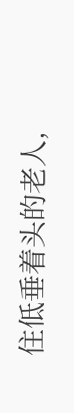住低垂着头的老人,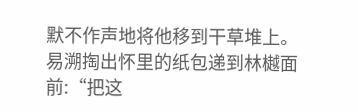默不作声地将他移到干草堆上。
易溯掏出怀里的纸包递到林樾面前:“把这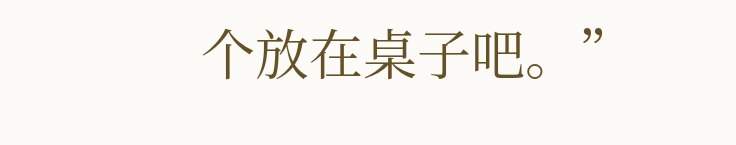个放在桌子吧。”